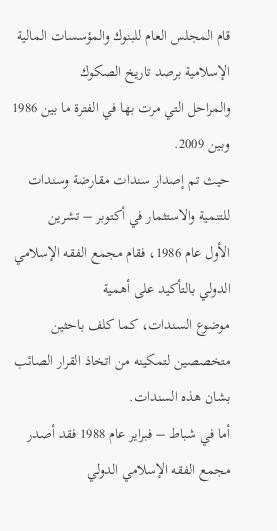قام المجلس العام للبنوك والمؤسسات المالية الإسلامية برصد تاريخ الصكوك
والمراحل التي مرت بها في الفترة ما بين 1986 وبين 2009.
حيث تم إصدار سندات مقارضة وسندات للتنمية والاستثمار في أكتوبر – تشرين
الأول عام 1986، فقام مجمع الفقه الإسلامي الدولي بالتأكيد على أهمية
موضوع السندات، كما كلف باحثين متخصصين لتمكينه من اتخاذ القرار الصائب
بشان هذه السندات.
أما في شباط – فبراير عام 1988 فقد أصدر مجمع الفقه الإسلامي الدولي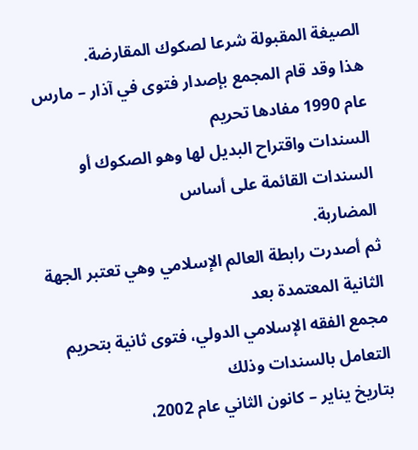الصيغة المقبولة شرعا لصكوك المقارضة.
هذا وقد قام المجمع بإصدار فتوى في آذار – مارس عام 1990 مفادها تحريم
السندات واقتراح البديل لها وهو الصكوك أو السندات القائمة على أساس
المضاربة.
ثم أصدرت رابطة العالم الإسلامي وهي تعتبر الجهة الثانية المعتمدة بعد
مجمع الفقه الإسلامي الدولي، فتوى ثانية بتحريم التعامل بالسندات وذلك
بتاريخ يناير – كانون الثاني عام 2002،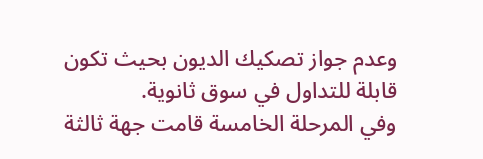وعدم جواز تصكيك الديون بحيث تكون
قابلة للتداول في سوق ثانوية.
وفي المرحلة الخامسة قامت جهة ثالثة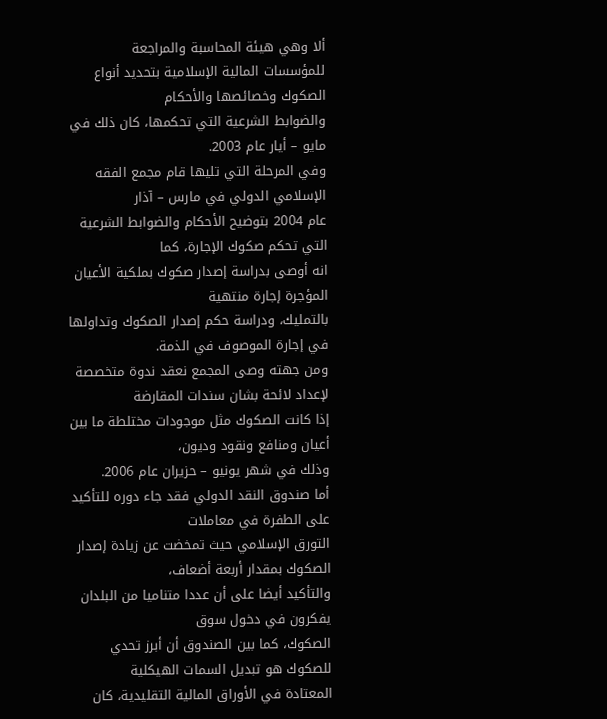ألا وهي هيئة المحاسبة والمراجعة
للمؤسسات المالية الإسلامية بتحديد أنواع الصكوك وخصائصها والأحكام
والضوابط الشرعية التي تحكمها، كان ذلك في مايو – أيار عام 2003.
وفي المرحلة التي تليها قام مجمع الفقه الإسلامي الدولي في مارس – آذار
عام 2004 بتوضيح الأحكام والضوابط الشرعية التي تحكم صكوك الإجارة، كما
انه أوصى بدراسة إصدار صكوك بملكية الأعيان المؤجرة إجارة منتهية
بالتمليك، ودراسة حكم إصدار الصكوك وتداولها في إجارة الموصوف في الذمة.
ومن جهته وصى المجمع نعقد ندوة متخصصة لإعداد لائحة بشان سندات المقارضة
إذا كانت الصكوك مثل موجودات مختلطة ما بين أعيان ومنافع ونقود وديون،
وذلك في شهر يونيو – حزيران عام 2006.
أما صندوق النقد الدولي فقد جاء دوره للتأكيد على الطفرة في معاملات
التورق الإسلامي حيث تمخضت عن زيادة إصدار الصكوك بمقدار أربعة أضعاف،
والتأكيد أيضا على أن عددا متناميا من البلدان يفكرون في دخول سوق
الصكوك، كما بين الصندوق أن أبرز تحدي للصكوك هو تبديل السمات الهيكلية
المعتادة في الأوراق المالية التقليدية، كان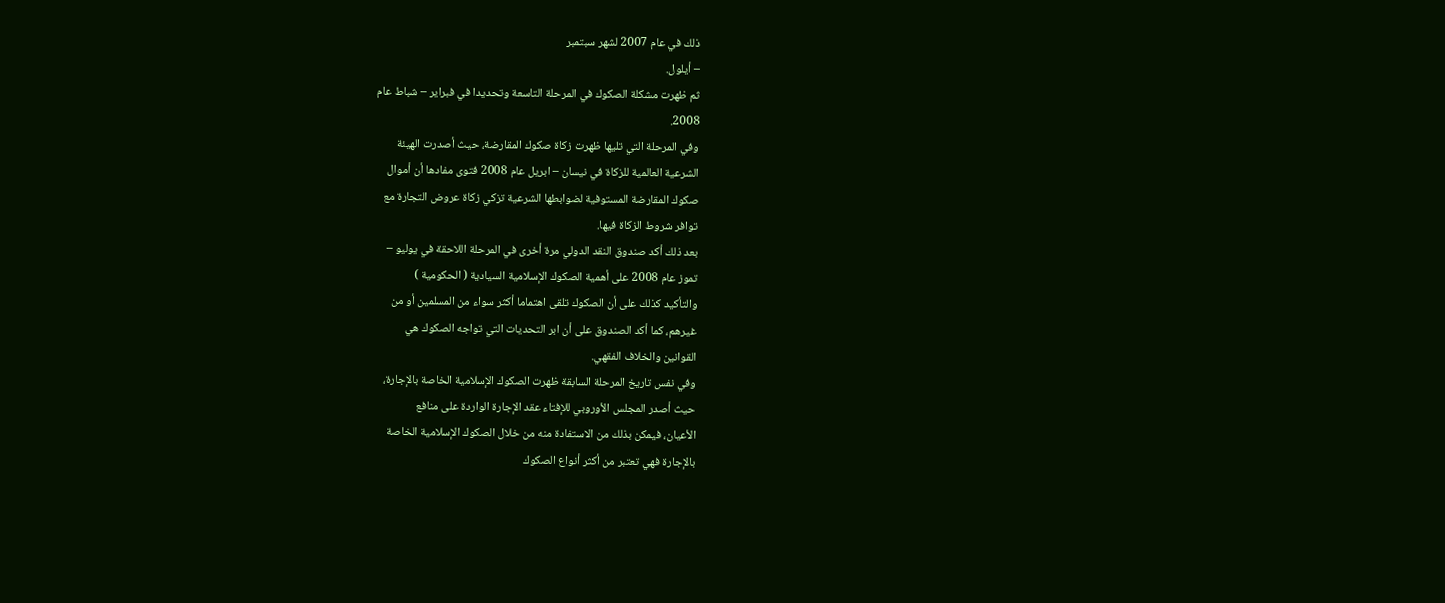ذلك في عام 2007 لشهر سبتمبر
– أيلول.
ثم ظهرت مشكلة الصكوك في المرحلة التاسعة وتحديدا في فبراير – شباط عام
2008.
وفي المرحلة التي تليها ظهرت زكاة صكوك المقارضة، حيث أصدرت الهيئة
الشرعية العالمية للزكاة في نيسان – ابريل عام 2008 فتوى مفادها أن أموال
صكوك المقارضة المستوفية لضوابطها الشرعية تزكي زكاة عروض التجارة مع
توافر شروط الزكاة فيها.
بعد ذلك أكد صندوق النقد الدولي مرة أخرى في المرحلة اللاحقة في يوليو –
تموز عام 2008 على أهمية الصكوك الإسلامية السيادية ( الحكومية )
والتأكيد كذلك على أن الصكوك تلقى اهتماما أكثر سواء من المسلمين أو من
غيرهم، كما أكد الصندوق على أن ابر التحديات التي تواجه الصكوك هي
القوانين والخلاف الفقهي.
وفي نفس تاريخ المرحلة السابقة ظهرت الصكوك الإسلامية الخاصة بالإجارة،
حيث أصدر المجلس الأوروبي للإفتاء عقد الإجارة الواردة على منافع
الأعيان، فيمكن بذلك من الاستفادة منه من خلال الصكوك الإسلامية الخاصة
بالإجارة فهي تعتبر من أكثر أنواع الصكوك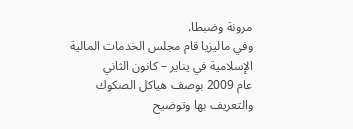مرونة وضبطا.
وفي ماليزيا قام مجلس الخدمات المالية الإسلامية في يناير – كانون الثاني
عام 2009 بوصف هياكل الصكوك والتعريف بها وتوضيح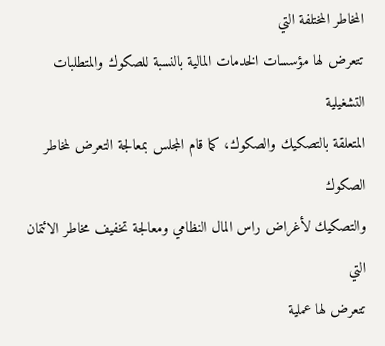المخاطر المختلفة التي
تتعرض لها مؤسسات الخدمات المالية بالنسبة للصكوك والمتطلبات التشغيلية
المتعلقة بالتصكيك والصكوك، كما قام المجلس بمعالجة التعرض لمخاطر الصكوك
والتصكيك لأغراض راس المال النظامي ومعالجة تخفيف مخاطر الائتمان التي
تتعرض لها عملية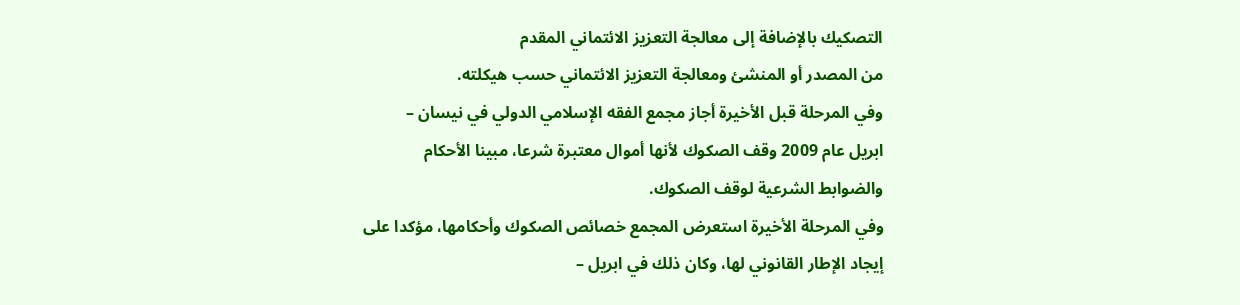التصكيك بالإضافة إلى معالجة التعزيز الائتماني المقدم
من المصدر أو المنشئ ومعالجة التعزيز الائتماني حسب هيكلته.
وفي المرحلة قبل الأخيرة أجاز مجمع الفقه الإسلامي الدولي في نيسان –
ابريل عام 2009 وقف الصكوك لأنها أموال معتبرة شرعا، مبينا الأحكام
والضوابط الشرعية لوقف الصكوك.
وفي المرحلة الأخيرة استعرض المجمع خصائص الصكوك وأحكامها، مؤكدا على
إيجاد الإطار القانوني لها، وكان ذلك في ابريل –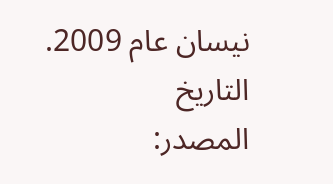نيسان عام 2009.
التاريخ
المصدر: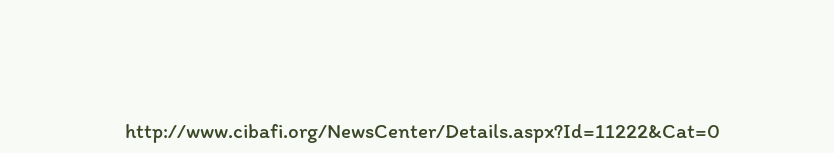http://www.cibafi.org/NewsCenter/Details.aspx?Id=11222&Cat=0